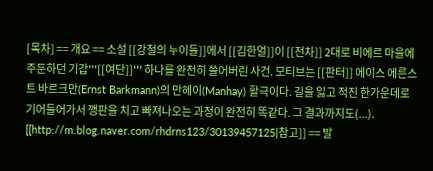[목차] == 개요 == 소설 [[강철의 누이들]]에서 [[김한얼]]이 [[전차]] 2대로 비에르 마을에 주둔하던 기갑'''[[여단]]''' 하나를 완전히 쓸어버린 사건. 모티브는 [[판터]] 에이스 에른스트 바르크만(Ernst Barkmann)의 만헤이(Manhay) 활극이다. 길을 잃고 적진 한가운데로 기어들어가서 깽판을 치고 빠져나오는 과정이 완전히 똑같다. 그 결과까지도(...). [[http://m.blog.naver.com/rhdrns123/30139457125|참고]] == 발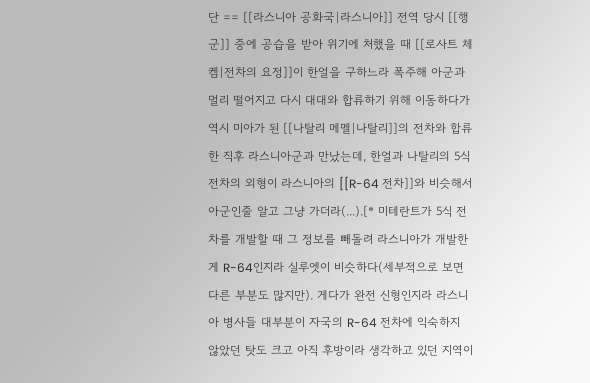단 == [[라스니아 공화국|라스니아]] 전역 당시 [[행군]] 중에 공습을 받아 위기에 처했을 때 [[로사트 체켐|전차의 요정]]이 한얼을 구하느라 폭주해 아군과 멀리 떨어지고 다시 대대와 합류하기 위해 이동하다가 역시 미아가 된 [[나탈리 메멜|나탈리]]의 전차와 합류한 직후 라스니아군과 만났는데, 한얼과 나탈리의 5식 전차의 외형이 라스니아의 [[R-64 전차]]와 비슷해서 아군인줄 알고 그냥 가더라(...).[* 미테란트가 5식 전차를 개발할 때 그 정보를 빼돌려 라스니아가 개발한게 R-64인지라 실루엣이 비슷하다(세부적으로 보면 다른 부분도 많지만). 게다가 완전 신형인지라 라스니아 병사들 대부분이 자국의 R-64 전차에 익숙하지 않았던 탓도 크고 아직 후방이라 생각하고 있던 지역이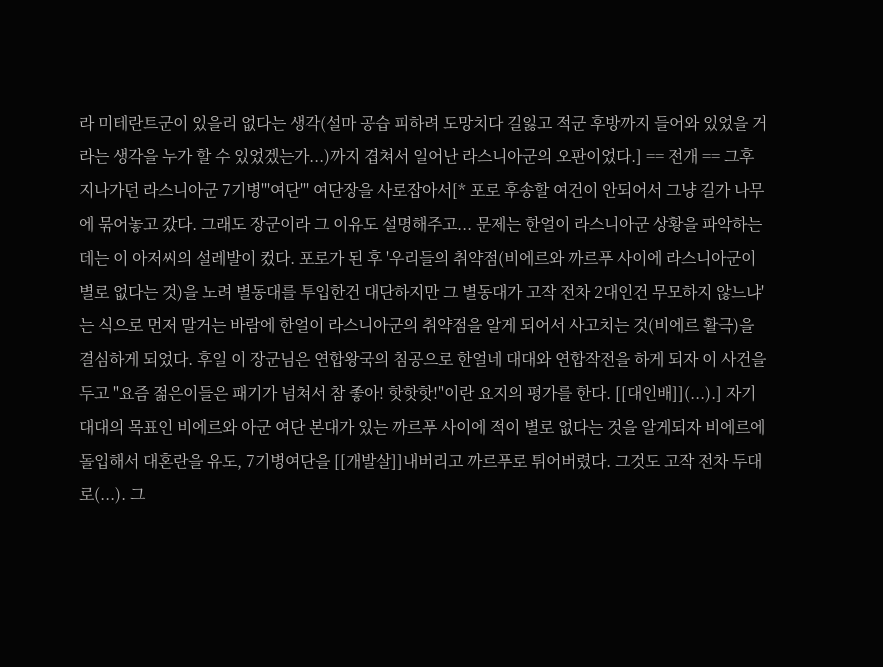라 미테란트군이 있을리 없다는 생각(설마 공습 피하려 도망치다 길잃고 적군 후방까지 들어와 있었을 거라는 생각을 누가 할 수 있었겠는가...)까지 겹쳐서 일어난 라스니아군의 오판이었다.] == 전개 == 그후 지나가던 라스니아군 7기병'''여단''' 여단장을 사로잡아서[* 포로 후송할 여건이 안되어서 그냥 길가 나무에 묶어놓고 갔다. 그래도 장군이라 그 이유도 설명해주고... 문제는 한얼이 라스니아군 상황을 파악하는 데는 이 아저씨의 설레발이 컸다. 포로가 된 후 '우리들의 취약점(비에르와 까르푸 사이에 라스니아군이 별로 없다는 것)을 노려 별동대를 투입한건 대단하지만 그 별동대가 고작 전차 2대인건 무모하지 않느냐'는 식으로 먼저 말거는 바람에 한얼이 라스니아군의 취약점을 알게 되어서 사고치는 것(비에르 활극)을 결심하게 되었다. 후일 이 장군님은 연합왕국의 침공으로 한얼네 대대와 연합작전을 하게 되자 이 사건을 두고 "요즘 젊은이들은 패기가 넘쳐서 참 좋아! 핫핫핫!"이란 요지의 평가를 한다. [[대인배]](...).] 자기 대대의 목표인 비에르와 아군 여단 본대가 있는 까르푸 사이에 적이 별로 없다는 것을 알게되자 비에르에 돌입해서 대혼란을 유도, 7기병여단을 [[개발살]]내버리고 까르푸로 튀어버렸다. 그것도 고작 전차 두대로(...). 그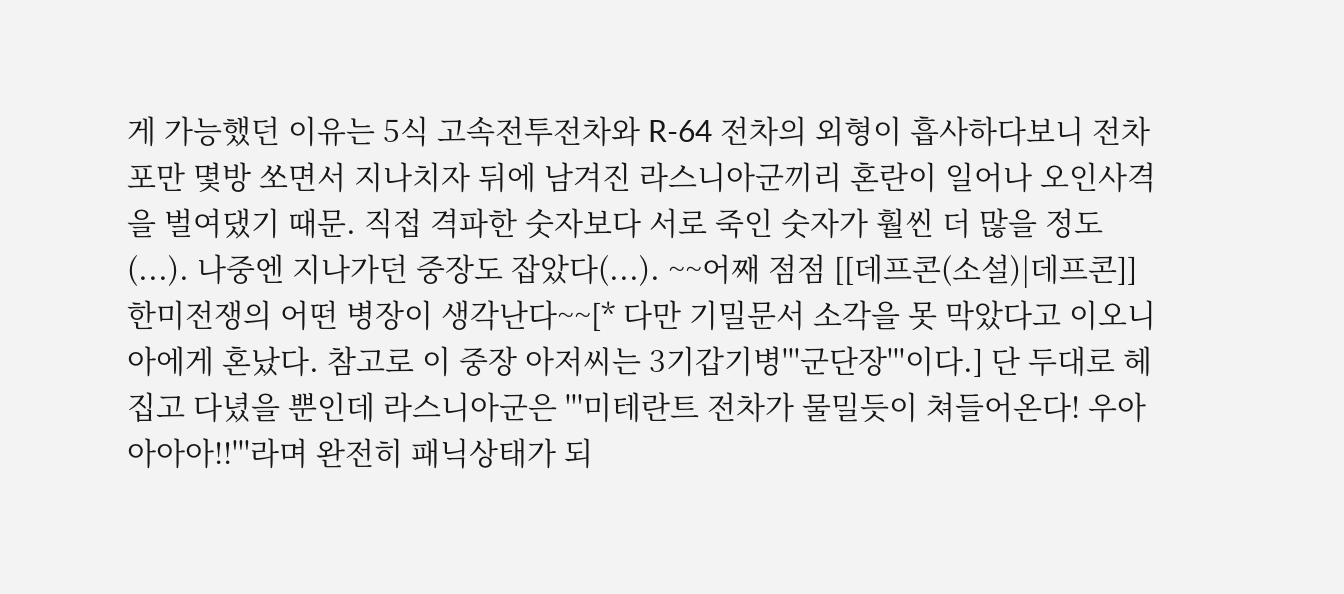게 가능했던 이유는 5식 고속전투전차와 R-64 전차의 외형이 흡사하다보니 전차포만 몇방 쏘면서 지나치자 뒤에 남겨진 라스니아군끼리 혼란이 일어나 오인사격을 벌여댔기 때문. 직접 격파한 숫자보다 서로 죽인 숫자가 훨씬 더 많을 정도(...). 나중엔 지나가던 중장도 잡았다(...). ~~어째 점점 [[데프콘(소설)|데프콘]] 한미전쟁의 어떤 병장이 생각난다~~[* 다만 기밀문서 소각을 못 막았다고 이오니아에게 혼났다. 참고로 이 중장 아저씨는 3기갑기병'''군단장'''이다.] 단 두대로 헤집고 다녔을 뿐인데 라스니아군은 '''미테란트 전차가 물밀듯이 쳐들어온다! 우아아아아!!'''라며 완전히 패닉상태가 되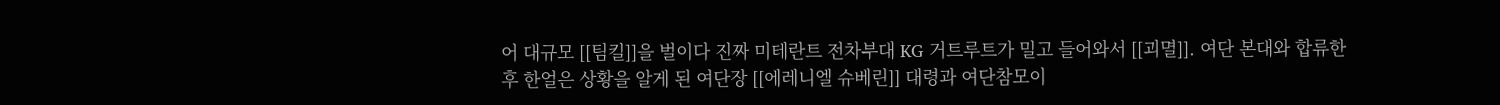어 대규모 [[팀킬]]을 벌이다 진짜 미테란트 전차부대 KG 거트루트가 밀고 들어와서 [[괴멸]]. 여단 본대와 합류한 후 한얼은 상황을 알게 된 여단장 [[에레니엘 슈베린]] 대령과 여단참모이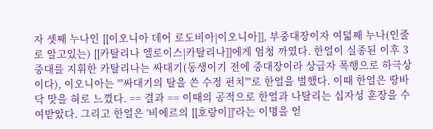자 셋째 누나인 [[이오니아 데어 로도비아|이오니아]], 부중대장이자 여덟째 누나(인줄로 알고있는) [[카탈리나 엘로이스|카탈리나]]에게 엄청 까였다. 한얼이 실종된 이후 3중대를 지휘한 카탈리나는 싸대기(동생이기 전에 중대장이라 상급자 폭행으로 하극상이다), 이오니아는 '''싸대기의 탈을 쓴 수정 펀치'''로 한얼을 벌했다. 이때 한얼은 땅바닥 맛을 혀로 느꼈다. == 결과 == 이때의 공적으로 한얼과 나탈리는 십자성 훈장을 수여받았다. 그리고 한얼은 '비에르의 [[호랑이]]'라는 이명을 얻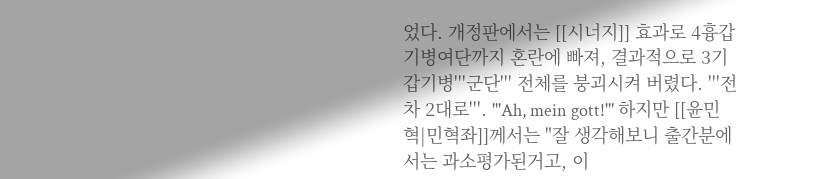었다. 개정판에서는 [[시너지]] 효과로 4흉갑기병여단까지 혼란에 빠져, 결과적으로 3기갑기병'''군단''' 전체를 붕괴시켜 버렸다. '''전차 2대로'''. '''Ah, mein gott!''' 하지만 [[윤민혁|민혁좌]]께서는 "잘 생각해보니 출간분에서는 과소평가된거고, 이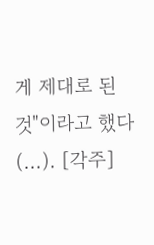게 제대로 된 것"이라고 했다(...). [각주]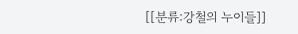[[분류:강철의 누이들]]